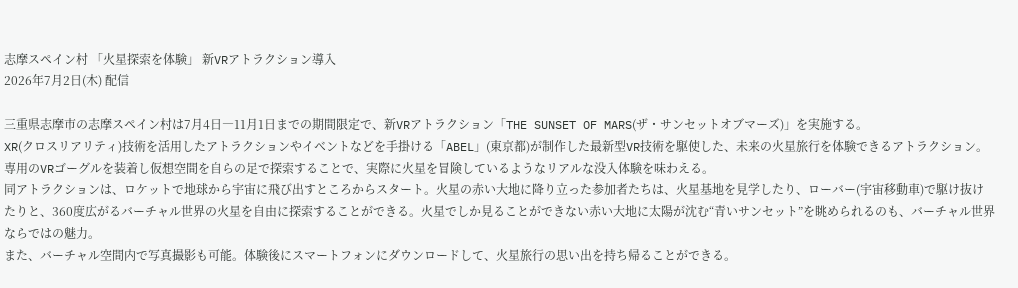志摩スペイン村 「火星探索を体験」 新VRアトラクション導入
2026年7月2日(木) 配信

三重県志摩市の志摩スペイン村は7月4日―11月1日までの期間限定で、新VRアトラクション「THE SUNSET OF MARS(ザ・サンセットオブマーズ)」を実施する。
XR(クロスリアリティ)技術を活用したアトラクションやイベントなどを手掛ける「ABEL」(東京都)が制作した最新型VR技術を駆使した、未来の火星旅行を体験できるアトラクション。専用のVRゴーグルを装着し仮想空間を自らの足で探索することで、実際に火星を冒険しているようなリアルな没入体験を味わえる。
同アトラクションは、ロケットで地球から宇宙に飛び出すところからスタート。火星の赤い大地に降り立った参加者たちは、火星基地を見学したり、ローバー(宇宙移動車)で駆け抜けたりと、360度広がるバーチャル世界の火星を自由に探索することができる。火星でしか見ることができない赤い大地に太陽が沈む“青いサンセット”を眺められるのも、バーチャル世界ならではの魅力。
また、バーチャル空間内で写真撮影も可能。体験後にスマートフォンにダウンロードして、火星旅行の思い出を持ち帰ることができる。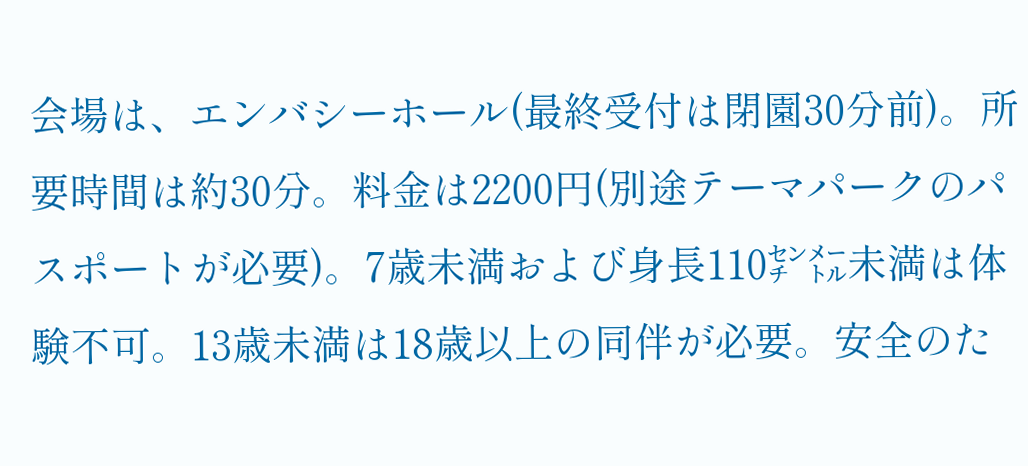会場は、エンバシーホール(最終受付は閉園30分前)。所要時間は約30分。料金は2200円(別途テーマパークのパスポートが必要)。7歳未満および身長110㌢㍍未満は体験不可。13歳未満は18歳以上の同伴が必要。安全のた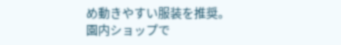め動きやすい服装を推奨。
園内ショップで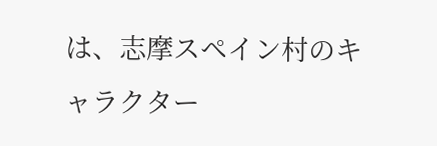は、志摩スペイン村のキャラクター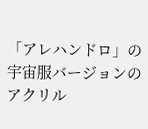「アレハンドロ」の宇宙服バージョンのアクリル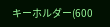キーホルダー(600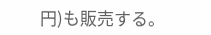円)も販売する。